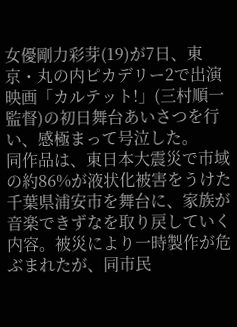女優剛力彩芽(19)が7日、東京・丸の内ピカデリー2で出演映画「カルテット!」(三村順一監督)の初日舞台あいさつを行い、感極まって号泣した。
同作品は、東日本大震災で市域の約86%が液状化被害をうけた千葉県浦安市を舞台に、家族が音楽できずなを取り戻していく内容。被災により一時製作が危ぶまれたが、同市民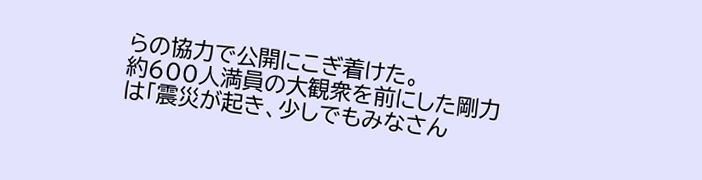らの協力で公開にこぎ着けた。
約600人満員の大観衆を前にした剛力は「震災が起き、少しでもみなさん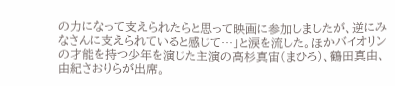の力になって支えられたらと思って映画に参加しましたが、逆にみなさんに支えられていると感じて…」と涙を流した。ほかバイオリンの才能を持つ少年を演じた主演の高杉真宙(まひろ)、鶴田真由、由紀さおりらが出席。